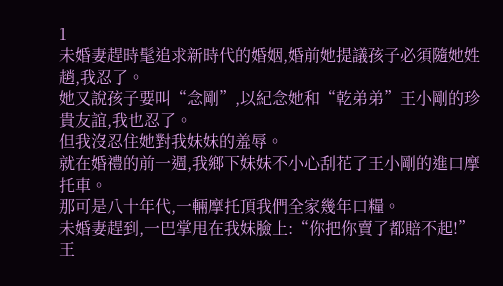1
未婚妻趕時髦追求新時代的婚姻,婚前她提議孩子必須隨她姓趙,我忍了。
她又說孩子要叫“念剛”,以紀念她和“乾弟弟”王小剛的珍貴友誼,我也忍了。
但我沒忍住她對我妹妹的羞辱。
就在婚禮的前一週,我鄉下妹妹不小心刮花了王小剛的進口摩托車。
那可是八十年代,一輛摩托頂我們全家幾年口糧。
未婚妻趕到,一巴掌甩在我妹臉上:“你把你賣了都賠不起!”
王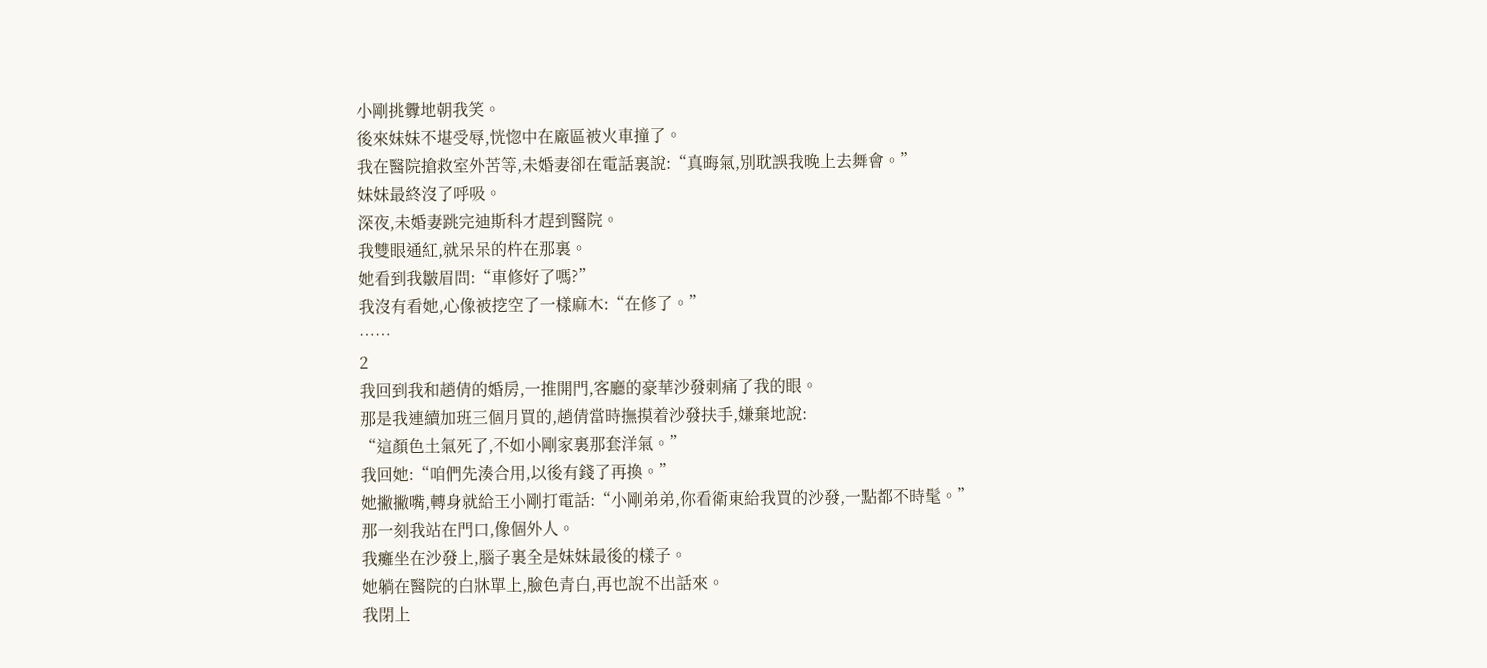小剛挑釁地朝我笑。
後來妹妹不堪受辱,恍惚中在廠區被火車撞了。
我在醫院搶救室外苦等,未婚妻卻在電話裏說:“真晦氣,別耽誤我晚上去舞會。”
妹妹最終沒了呼吸。
深夜,未婚妻跳完迪斯科才趕到醫院。
我雙眼通紅,就呆呆的杵在那裏。
她看到我皺眉問:“車修好了嗎?”
我沒有看她,心像被挖空了一樣麻木:“在修了。”
……
2
我回到我和趙倩的婚房,一推開門,客廳的豪華沙發刺痛了我的眼。
那是我連續加班三個月買的,趙倩當時撫摸着沙發扶手,嫌棄地說:
“這顏色土氣死了,不如小剛家裏那套洋氣。”
我回她:“咱們先湊合用,以後有錢了再換。”
她撇撇嘴,轉身就給王小剛打電話:“小剛弟弟,你看衛東給我買的沙發,一點都不時髦。”
那一刻我站在門口,像個外人。
我癱坐在沙發上,腦子裏全是妹妹最後的樣子。
她躺在醫院的白牀單上,臉色青白,再也說不出話來。
我閉上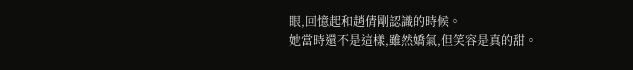眼,回憶起和趙倩剛認識的時候。
她當時還不是這樣,雖然嬌氣,但笑容是真的甜。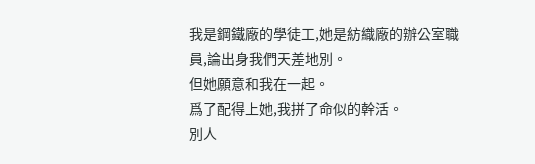我是鋼鐵廠的學徒工,她是紡織廠的辦公室職員,論出身我們天差地別。
但她願意和我在一起。
爲了配得上她,我拼了命似的幹活。
別人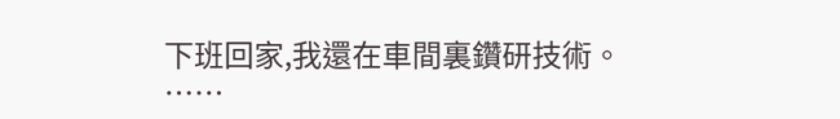下班回家,我還在車間裏鑽研技術。
……